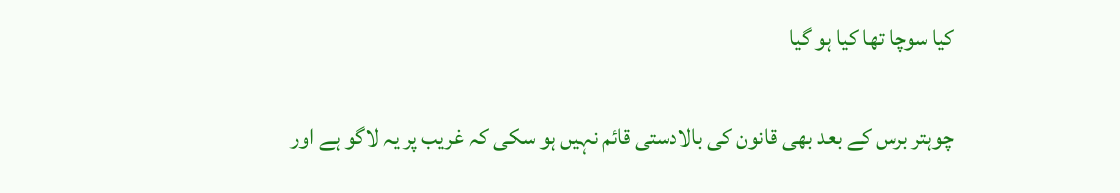کیا سوچا تھا کیا ہو گیا


چوہتر برس کے بعد بھی قانون کی بالادستی قائم نہیں ہو سکی کہ غریب پر یہ لاگو ہے اور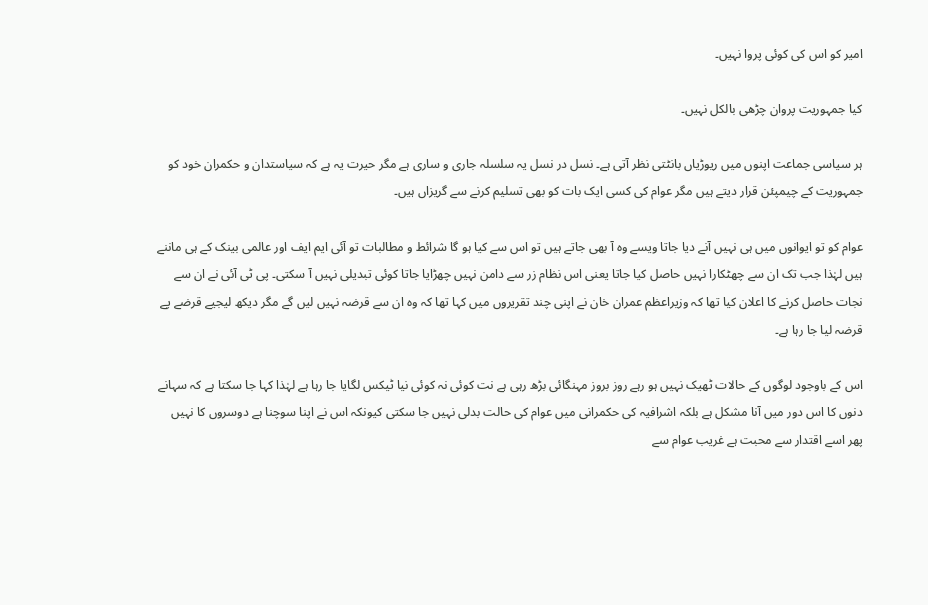امیر کو اس کی کوئی پروا نہیں۔

کیا جمہوریت پروان چڑھی بالکل نہیں۔

ہر سیاسی جماعت اپنوں میں ریوڑیاں بانٹتی نظر آتی ہے۔ نسل در نسل یہ سلسلہ جاری و ساری ہے مگر حیرت یہ ہے کہ سیاستدان و حکمران خود کو جمہوریت کے چیمپئن قرار دیتے ہیں مگر عوام کی کسی ایک بات کو بھی تسلیم کرنے سے گریزاں ہیں۔

عوام کو تو ایوانوں میں ہی نہیں آنے دیا جاتا ویسے وہ آ بھی جاتے ہیں تو اس سے کیا ہو گا شرائط و مطالبات تو آئی ایم ایف اور عالمی بینک کے ہی ماننے ہیں لہٰذا جب تک ان سے چھٹکارا نہیں حاصل کیا جاتا یعنی اس نظام زر سے دامن نہیں چھڑایا جاتا کوئی تبدیلی نہیں آ سکتی۔ پی ٹی آئی نے ان سے نجات حاصل کرنے کا اعلان کیا تھا کہ وزیراعظم عمران خان نے اپنی چند تقریروں میں کہا تھا کہ وہ ان سے قرضہ نہیں لیں گے مگر دیکھ لیجیے قرضے پے قرضہ لیا جا رہا ہے۔

اس کے باوجود لوگوں کے حالات ٹھیک نہیں ہو رہے روز بروز مہنگائی بڑھ رہی ہے نت کوئی نہ کوئی نیا ٹیکس لگایا جا رہا ہے لہٰذا کہا جا سکتا ہے کہ سہانے دنوں کا اس دور میں آنا مشکل ہے بلکہ اشرافیہ کی حکمرانی میں عوام کی حالت بدلی نہیں جا سکتی کیونکہ اس نے اپنا سوچنا ہے دوسروں کا نہیں پھر اسے اقتدار سے محبت ہے غریب عوام سے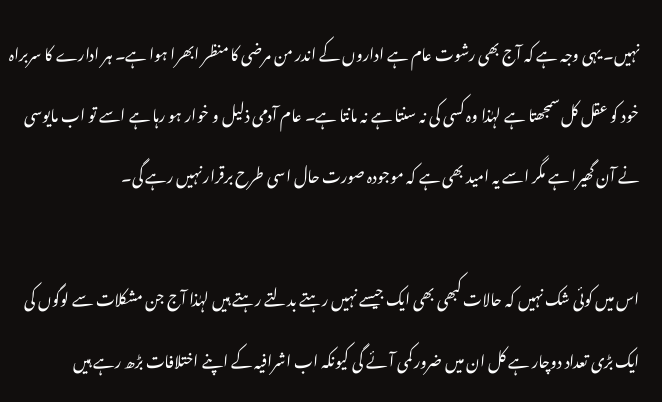نہیں۔ یہی وجہ ہے کہ آج بھی رشوت عام ہے اداروں کے اندر من مرضی کا منظر ابھرا ہوا ہے۔ ہر ادارے کا سربراہ خود کو عقل کل سمجھتا ہے لہٰذا وہ کسی کی نہ سنتا ہے نہ مانتا ہے۔ عام آدمی ذلیل و خوار ہو رہا ہے اسے تو اب مایوسی نے آن گھیرا ہے مگر اسے یہ امید بھی ہے کہ موجودہ صورت حال اسی طرح برقرار نہیں رہے گی۔

اس میں کوئی شک نہیں کہ حالات کبھی بھی ایک جیسے نہیں رہتے بدلتے رہتے ہیں لہٰذا آج جن مشکلات سے لوگوں کی ایک بڑی تعداد دوچار ہے کل ان میں ضرور کمی آئے گی کیونکہ اب اشرافیہ کے اپنے اختلافات بڑھ رہے ہیں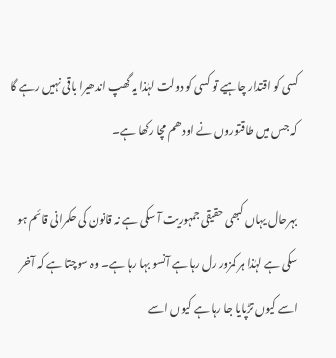کسی کو اقتدار چاہیے تو کسی کو دولت لہٰذا یہ گھپ اندھیرا باقی نہیں رہے گا کہ جس میں طاقتوروں نے اودھم مچا رکھا ہے۔

بہرحال یہاں کبھی حقیقی جمہوریت آ سکی ہے نہ قانون کی حکمرانی قائم ہو سکی ہے لہٰذا ہر کمزور رل رہا ہے آنسو بہا رہا ہے۔ وہ سوچتا ہے کہ آخر اسے کیوں تڑپایا جا رہا ہے کیوں اسے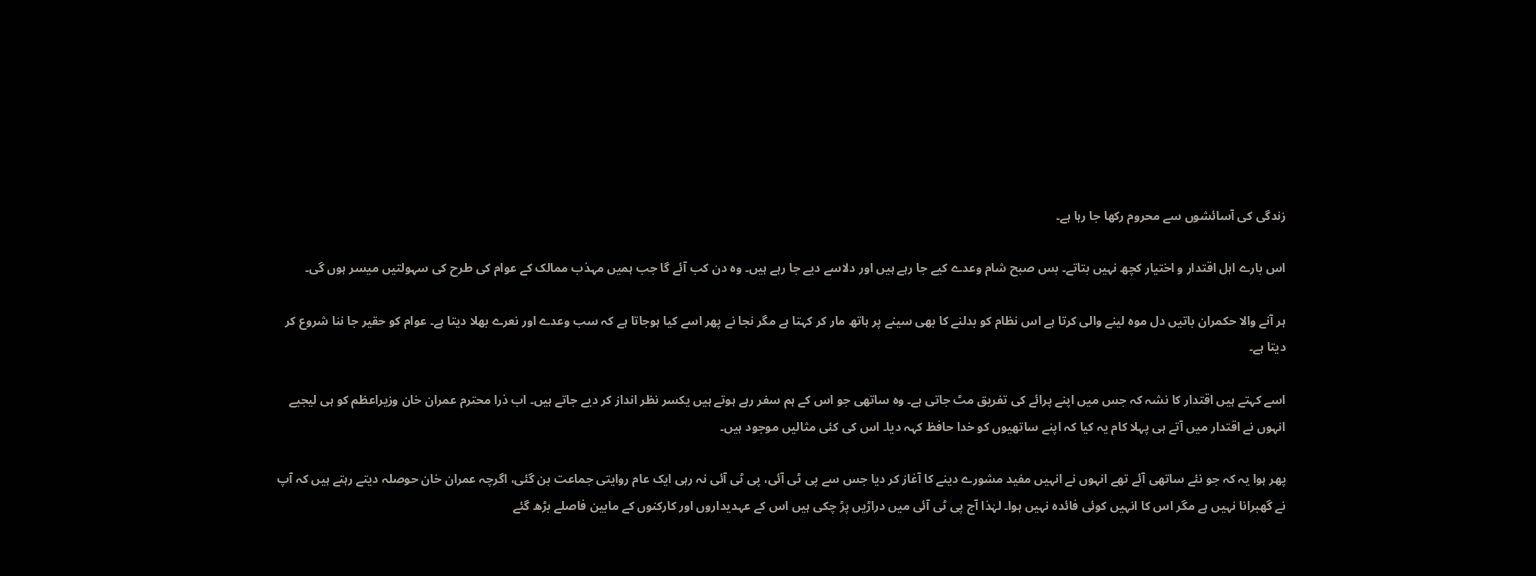زندگی کی آسائشوں سے محروم رکھا جا رہا ہے۔

اس بارے اہل اقتدار و اختیار کچھ نہیں بتاتے۔ بس صبح شام وعدے کیے جا رہے ہیں اور دلاسے دیے جا رہے ہیں۔ وہ دن کب آئے گا جب ہمیں مہذب ممالک کے عوام کی طرح کی سہولتیں میسر ہوں گی۔

ہر آنے والا حکمران باتیں دل موہ لینے والی کرتا ہے اس نظام کو بدلنے کا بھی سینے پر ہاتھ مار کر کہتا ہے مگر نجا نے پھر اسے کیا ہوجاتا ہے کہ سب وعدے اور نعرے بھلا دیتا ہے۔ عوام کو حقیر جا ننا شروع کر دیتا ہے۔

اسے کہتے ہیں اقتدار کا نشہ کہ جس میں اپنے پرائے کی تفریق مٹ جاتی ہے۔ وہ ساتھی جو اس کے ہم سفر رہے ہوتے ہیں یکسر نظر انداز کر دیے جاتے ہیں۔ اب ذرا محترم عمران خان وزیراعظم کو ہی لیجیے انہوں نے اقتدار میں آتے ہی پہلا کام یہ کیا کہ اپنے ساتھیوں کو خدا حافظ کہہ دیا۔ اس کی کئی مثالیں موجود ہیں۔

پھر ہوا یہ کہ جو نئے ساتھی آئے تھے انہوں نے انہیں مفید مشورے دینے کا آغاز کر دیا جس سے پی ٹی آئی، پی ٹی آئی نہ رہی ایک عام روایتی جماعت بن گئی، اگرچہ عمران خان حوصلہ دیتے رہتے ہیں کہ آپ نے گھبرانا نہیں ہے مگر اس کا انہیں کوئی فائدہ نہیں ہوا۔ لہٰذا آج پی ٹی آئی میں دراڑیں پڑ چکی ہیں اس کے عہدیداروں اور کارکنوں کے مابین فاصلے بڑھ گئے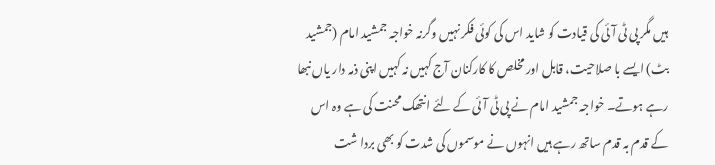ہیں مگر پی ٹی آئی کی قیادت کو شاید اس کی کوئی فکر نہیں وگرنہ خواجہ جمشید امام (جمشید بٹ) ایسے با صلاحیت، قابل اور مخلص کا کارکنان آج کہیں نہ کہیں اپنی ذمہ دار یاں نبھا رہے ہوتے۔ خواجہ جمشید امام نے پی ٹی آئی کے لئے انتھک محنت کی ہے وہ اس کے قدم بہ قدم ساتھ رہے ہیں انہوں نے موسموں کی شدت کو بھی بردا شت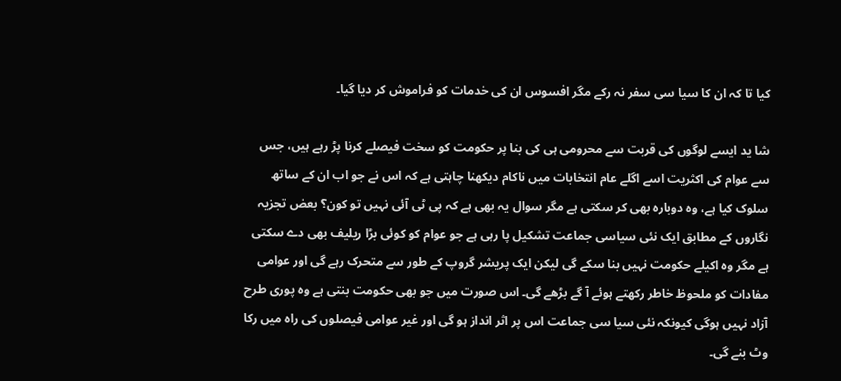کیا تا کہ ان کا سیا سی سفر نہ رکے مگر افسوس ان کی خدمات کو فراموش کر دیا گیا۔

شا ید ایسے لوگوں کی قربت سے محرومی ہی کی بنا پر حکومت کو سخت فیصلے کرنا پڑ رہے ہیں، جس سے عوام کی اکثریت اسے اگلے عام انتخابات میں ناکام دیکھنا چاہتی ہے کہ اس نے جو اب ان کے ساتھ سلوک کیا ہے، وہ دوبارہ بھی کر سکتی ہے مگر سوال یہ بھی ہے کہ پی ٹی آئی نہیں تو کون؟ بعض تجزیہ نگاروں کے مطابق ایک نئی سیاسی جماعت تشکیل پا رہی ہے جو عوام کو کوئی بڑا ریلیف بھی دے سکتی ہے مگر وہ اکیلے حکومت نہیں بنا سکے گی لیکن ایک پریشر گروپ کے طور سے متحرک رہے گی اور عوامی مفادات کو ملحوظ خاطر رکھتے ہوئے آ گے بڑھے گی۔ اس صورت میں جو بھی حکومت بنتی ہے وہ پوری طرح آزاد نہیں ہوگی کیونکہ نئی سیا سی جماعت اس پر اثر انداز ہو گی اور غیر عوامی فیصلوں کی راہ میں رکا وٹ بنے گی۔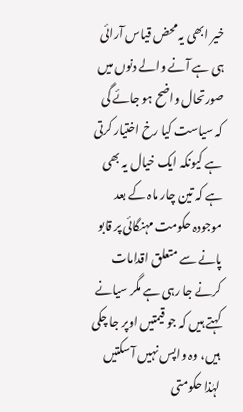خیر ابھی یہ محض قیاس آرائی ہی ہے آنے والے دنوں میں صورتحال واضح ہو جائے گی کہ سیاست کیا رخ اختیار کرتی ہے کیونکہ ایک خیال یہ بھی ہے کہ تین چار ماہ کے بعد موجودہ حکومت مہنگائی پر قابو پانے سے متعلق اقدامات کرنے جا رہی ہے مگر سیانے کہتے ہیں کہ جو قیمتیں اوپر جا چکی ہیں، وہ واپس نہیں آ سکتیں لہٰذا حکومتی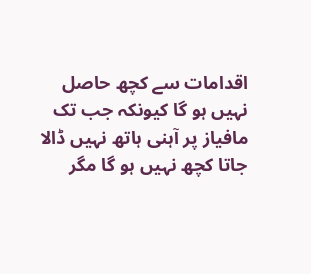اقدامات سے کچھ حاصل نہیں ہو گا کیونکہ جب تک مافیاز پر آہنی ہاتھ نہیں ڈالا جاتا کچھ نہیں ہو گا مگر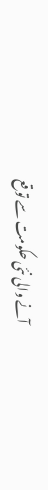آنے والی نئی حکومت سے توقع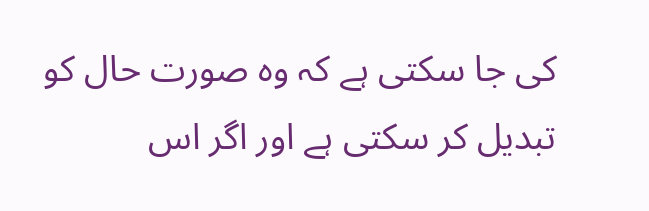کی جا سکتی ہے کہ وہ صورت حال کو تبدیل کر سکتی ہے اور اگر اس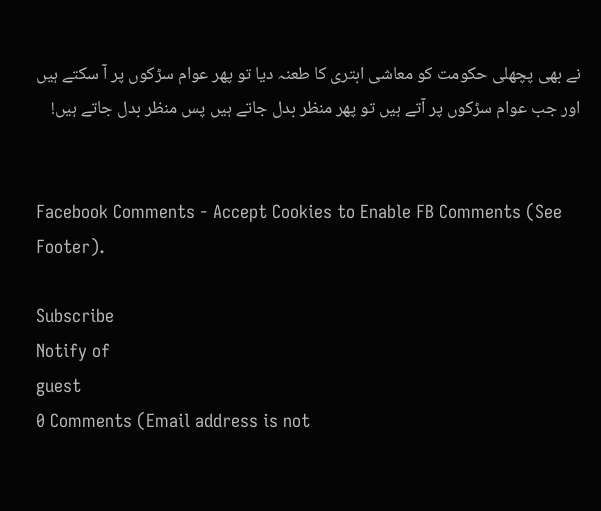نے بھی پچھلی حکومت کو معاشی ابتری کا طعنہ دیا تو پھر عوام سڑکوں پر آ سکتے ہیں اور جب عوام سڑکوں پر آتے ہیں تو پھر منظر بدل جاتے ہیں پس منظر بدل جاتے ہیں!


Facebook Comments - Accept Cookies to Enable FB Comments (See Footer).

Subscribe
Notify of
guest
0 Comments (Email address is not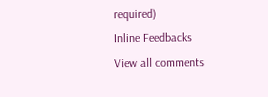required)
Inline Feedbacks
View all comments